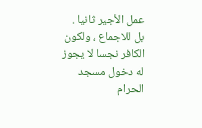عمل الأجير ثانيا .
بل للاجماع ، ولكون الكافر نجسا لا يجوز له دخول مسجد الحرام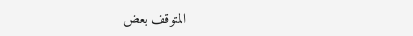المتوقف بعض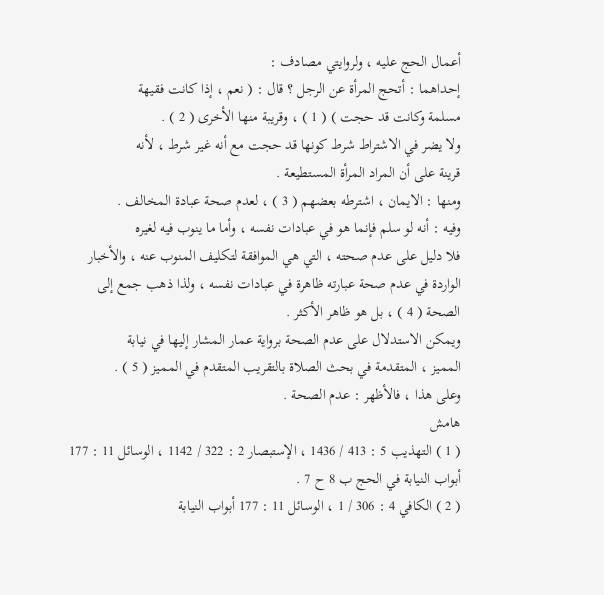أعمال الحج عليه ، ولروايتي مصادف :
إحداهما : أتحج المرأة عن الرجل ؟ قال : ( نعم ، إذا كانت فقيهة
مسلمة وكانت قد حجت ) ( 1 ) ، وقريبة منها الأخرى ( 2 ) .
ولا يضر في الاشتراط شرط كونها قد حجت مع أنه غير شرط ، لأنه
قرينة على أن المراد المرأة المستطيعة .
ومنها : الايمان ، اشترطه بعضهم ( 3 ) ، لعدم صحة عبادة المخالف .
وفيه : أنه لو سلم فإنما هو في عبادات نفسه ، وأما ما ينوب فيه لغيره
فلا دليل على عدم صحته ، التي هي الموافقة لتكليف المنوب عنه ، والأخبار
الواردة في عدم صحة عبارته ظاهرة في عبادات نفسه ، ولذا ذهب جمع إلى
الصحة ( 4 ) ، بل هو ظاهر الأكثر .
ويمكن الاستدلال على عدم الصحة برواية عمار المشار إليها في نيابة
المميز ، المتقدمة في بحث الصلاة بالتقريب المتقدم في المميز ( 5 ) .
وعلى هذا ، فالأظهر : عدم الصحة .
هامش
( 1 ) التهذيب 5 : 413 / 1436 ، الإستبصار 2 : 322 / 1142 ، الوسائل 11 : 177
أبواب النيابة في الحج ب 8 ح 7 .
( 2 ) الكافي 4 : 306 / 1 ، الوسائل 11 : 177 أبواب النيابة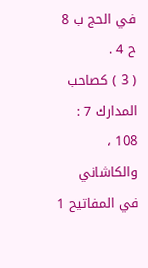في الحج ب 8 ح 4 .
( 3 ) كصاحب المدارك 7 : 108 ، والكاشاني في المفاتيح 1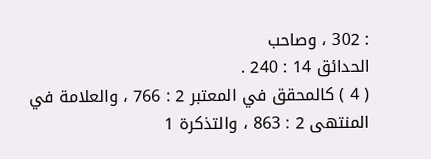: 302 ، وصاحب
الحدائق 14 : 240 .
( 4 ) كالمحقق في المعتبر 2 : 766 ، والعلامة في المنتهى 2 : 863 ، والتذكرة 1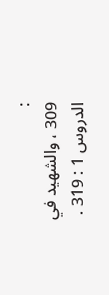:
309 ، والشهيد في الدروس 1 : 319 .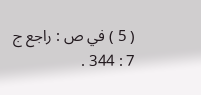( 5 ) في ص : راجع ج 7 : 344 .